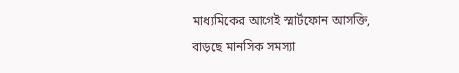মাধ্যমিকের আগেই স্মার্টফোন আসক্তি, বাড়ছে মানসিক সমস্যা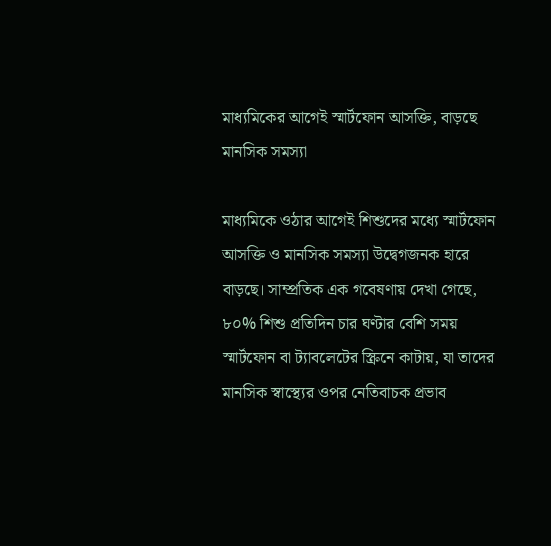মাধ্যমিকের আগেই স্মার্টফোন আসক্তি, বাড়ছে মানসিক সমস্যা

মাধ্যমিকে ওঠার আগেই শিশুদের মধ্যে স্মার্টফোন আসক্তি ও মানসিক সমস্যা উদ্বেগজনক হারে বাড়ছে। সাম্প্রতিক এক গবেষণায় দেখা গেছে, ৮০% শিশু প্রতিদিন চার ঘণ্টার বেশি সময় স্মার্টফোন বা ট্যাবলেটের স্ক্রিনে কাটায়, যা তাদের মানসিক স্বাস্থ্যের ওপর নেতিবাচক প্রভাব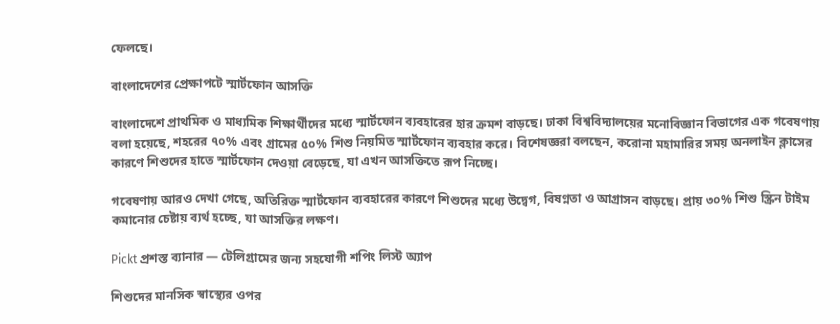ফেলছে।

বাংলাদেশের প্রেক্ষাপটে স্মার্টফোন আসক্তি

বাংলাদেশে প্রাথমিক ও মাধ্যমিক শিক্ষার্থীদের মধ্যে স্মার্টফোন ব্যবহারের হার ক্রমশ বাড়ছে। ঢাকা বিশ্ববিদ্যালয়ের মনোবিজ্ঞান বিভাগের এক গবেষণায় বলা হয়েছে, শহরের ৭০% এবং গ্রামের ৫০% শিশু নিয়মিত স্মার্টফোন ব্যবহার করে। বিশেষজ্ঞরা বলছেন, করোনা মহামারির সময় অনলাইন ক্লাসের কারণে শিশুদের হাতে স্মার্টফোন দেওয়া বেড়েছে, যা এখন আসক্তিতে রূপ নিচ্ছে।

গবেষণায় আরও দেখা গেছে, অতিরিক্ত স্মার্টফোন ব্যবহারের কারণে শিশুদের মধ্যে উদ্বেগ, বিষণ্নতা ও আগ্রাসন বাড়ছে। প্রায় ৩০% শিশু স্ক্রিন টাইম কমানোর চেষ্টায় ব্যর্থ হচ্ছে, যা আসক্তির লক্ষণ।

Pickt প্রশস্ত ব্যানার — টেলিগ্রামের জন্য সহযোগী শপিং লিস্ট অ্যাপ

শিশুদের মানসিক স্বাস্থ্যের ওপর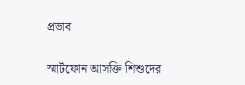প্রভাব

স্মার্টফোন আসক্তি শিশুদের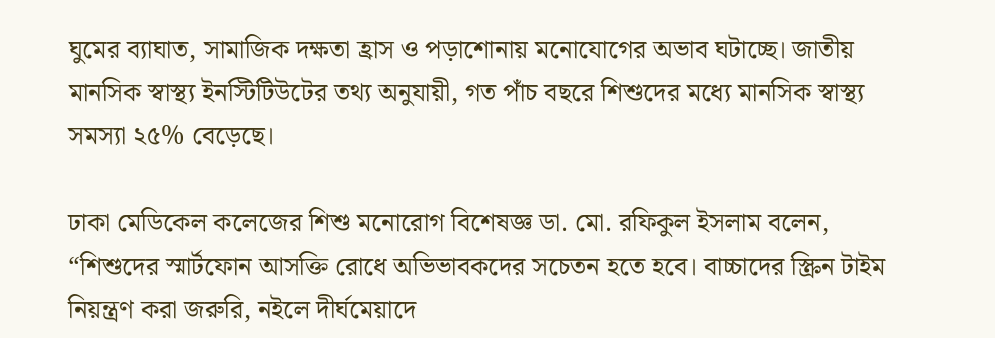ঘুমের ব্যাঘাত, সামাজিক দক্ষতা হ্রাস ও পড়াশোনায় মনোযোগের অভাব ঘটাচ্ছে। জাতীয় মানসিক স্বাস্থ্য ইনস্টিটিউটের তথ্য অনুযায়ী, গত পাঁচ বছরে শিশুদের মধ্যে মানসিক স্বাস্থ্য সমস্যা ২৫% বেড়েছে।

ঢাকা মেডিকেল কলেজের শিশু মনোরোগ বিশেষজ্ঞ ডা. মো. রফিকুল ইসলাম বলেন, “শিশুদের স্মার্টফোন আসক্তি রোধে অভিভাবকদের সচেতন হতে হবে। বাচ্চাদের স্ক্রিন টাইম নিয়ন্ত্রণ করা জরুরি, নইলে দীর্ঘমেয়াদে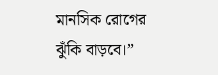মানসিক রোগের ঝুঁকি বাড়বে।”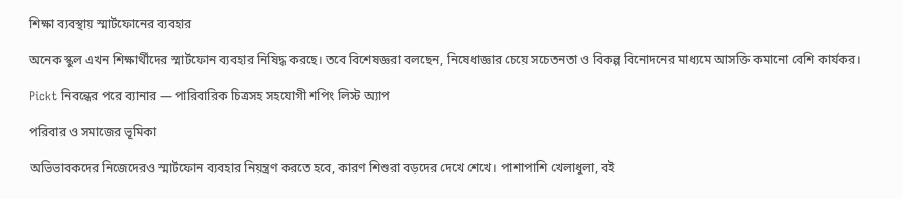শিক্ষা ব্যবস্থায় স্মার্টফোনের ব্যবহার

অনেক স্কুল এখন শিক্ষার্থীদের স্মার্টফোন ব্যবহার নিষিদ্ধ করছে। তবে বিশেষজ্ঞরা বলছেন, নিষেধাজ্ঞার চেয়ে সচেতনতা ও বিকল্প বিনোদনের মাধ্যমে আসক্তি কমানো বেশি কার্যকর।

Pickt নিবন্ধের পরে ব্যানার — পারিবারিক চিত্রসহ সহযোগী শপিং লিস্ট অ্যাপ

পরিবার ও সমাজের ভূমিকা

অভিভাবকদের নিজেদেরও স্মার্টফোন ব্যবহার নিয়ন্ত্রণ করতে হবে, কারণ শিশুরা বড়দের দেখে শেখে। পাশাপাশি খেলাধুলা, বই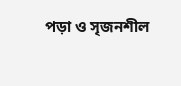পড়া ও সৃজনশীল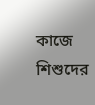কাজে শিশুদের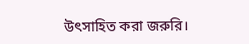উৎসাহিত করা জরুরি।